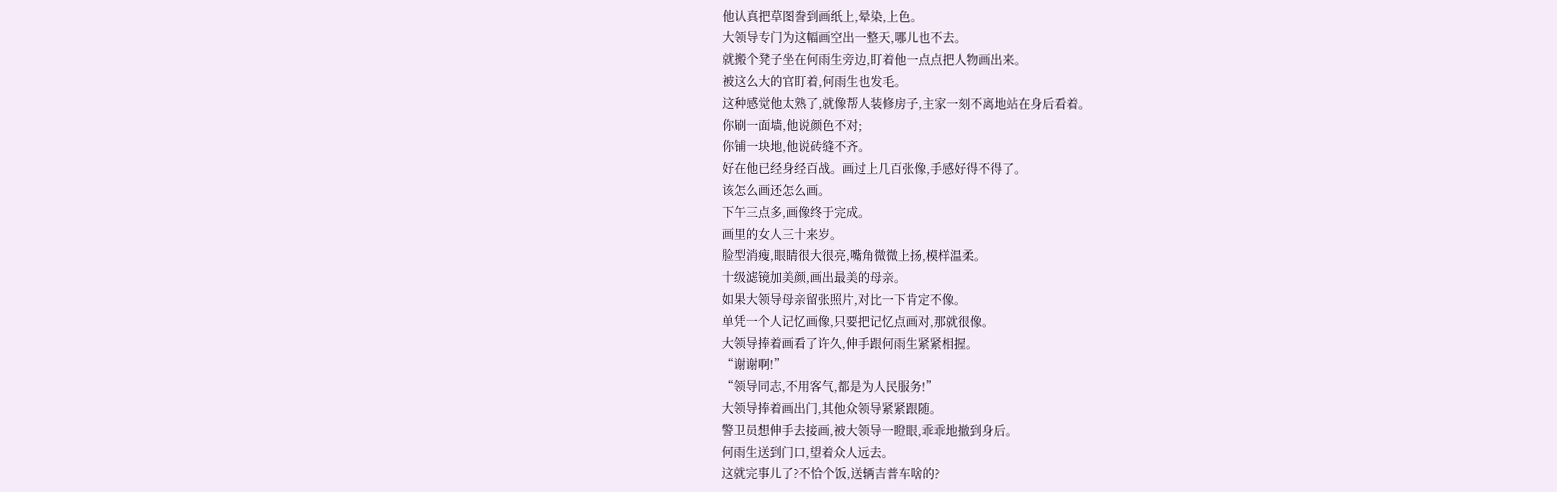他认真把草图誊到画纸上,晕染,上色。
大领导专门为这幅画空出一整天,哪儿也不去。
就搬个凳子坐在何雨生旁边,盯着他一点点把人物画出来。
被这么大的官盯着,何雨生也发毛。
这种感觉他太熟了,就像帮人装修房子,主家一刻不离地站在身后看着。
你刷一面墙,他说颜色不对;
你铺一块地,他说砖缝不齐。
好在他已经身经百战。画过上几百张像,手感好得不得了。
该怎么画还怎么画。
下午三点多,画像终于完成。
画里的女人三十来岁。
脸型消瘦,眼睛很大很亮,嘴角微微上扬,模样温柔。
十级滤镜加美颜,画出最美的母亲。
如果大领导母亲留张照片,对比一下肯定不像。
单凭一个人记忆画像,只要把记忆点画对,那就很像。
大领导捧着画看了许久,伸手跟何雨生紧紧相握。
“谢谢啊!”
“领导同志,不用客气,都是为人民服务!”
大领导捧着画出门,其他众领导紧紧跟随。
警卫员想伸手去接画,被大领导一瞪眼,乖乖地撤到身后。
何雨生送到门口,望着众人远去。
这就完事儿了?不恰个饭,送辆吉普车啥的?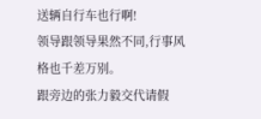送辆自行车也行啊!
领导跟领导果然不同,行事风格也千差万别。
跟旁边的张力毅交代请假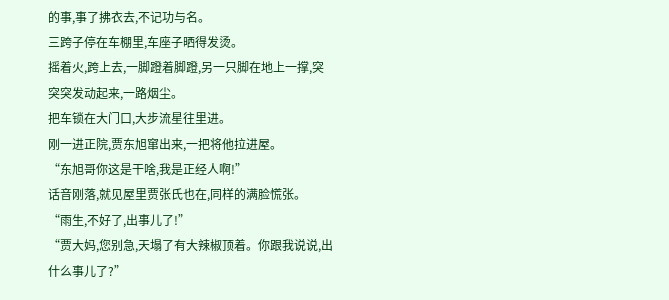的事,事了拂衣去,不记功与名。
三跨子停在车棚里,车座子晒得发烫。
摇着火,跨上去,一脚蹬着脚蹬,另一只脚在地上一撑,突突突发动起来,一路烟尘。
把车锁在大门口,大步流星往里进。
刚一进正院,贾东旭窜出来,一把将他拉进屋。
“东旭哥你这是干啥,我是正经人啊!”
话音刚落,就见屋里贾张氏也在,同样的满脸慌张。
“雨生,不好了,出事儿了!”
“贾大妈,您别急,天塌了有大辣椒顶着。你跟我说说,出什么事儿了?”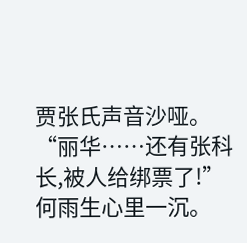贾张氏声音沙哑。
“丽华……还有张科长,被人给绑票了!”
何雨生心里一沉。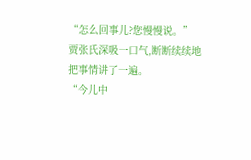“怎么回事儿?您慢慢说。”
贾张氏深吸一口气,断断续续地把事情讲了一遍。
“今儿中